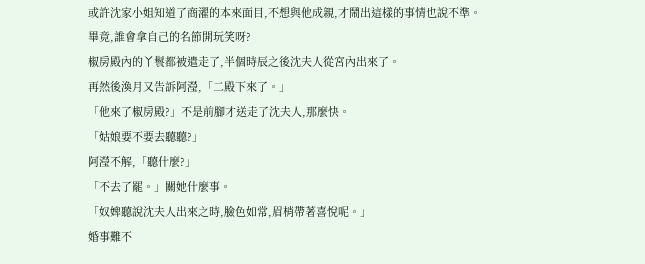或許沈家小姐知道了商濯的本來面目,不想與他成親,才鬧出這樣的事情也說不準。
畢竟,誰會拿自己的名節開玩笑呀?
椒房殿內的丫鬟都被遣走了,半個時辰之後沈夫人從宮內出來了。
再然後渙月又告訴阿瀅,「二殿下來了。」
「他來了椒房殿?」不是前腳才送走了沈夫人,那麼快。
「姑娘要不要去聽聽?」
阿瀅不解,「聽什麼?」
「不去了罷。」關她什麼事。
「奴婢聽說沈夫人出來之時,臉色如常,眉梢帶著喜悅呢。」
婚事難不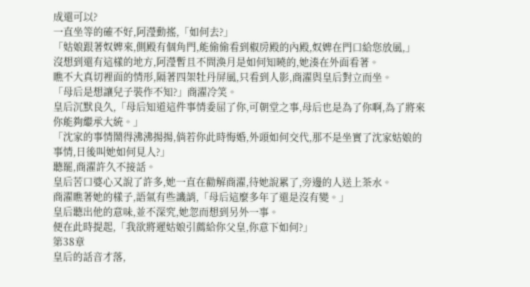成還可以?
一直坐等的確不好,阿瀅動搖,「如何去?」
「姑娘跟著奴婢來,側殿有個角門,能偷偷看到椒房殿的內殿,奴婢在門口給您放風,」
沒想到還有這樣的地方,阿瀅暫且不問渙月是如何知曉的,她湊在外面看著。
瞧不大真切裡面的情形,隔著四架牡丹屏風,只看到人影,商濯與皇后對立而坐。
「母后是想讓兒子裝作不知?」商濯冷笑。
皇后沉默良久,「母后知道這件事情委屈了你,可朝堂之事,母后也是為了你啊,為了將來你能夠繼承大統。」
「沈家的事情鬧得沸沸揚揚,倘若你此時悔婚,外頭如何交代,那不是坐實了沈家姑娘的事情,日後叫她如何見人?」
聽罷,商濯許久不接話。
皇后苦口婆心又說了許多,她一直在勸解商濯,待她說累了,旁邊的人送上茶水。
商濯瞧著她的樣子,語氣有些譏誚,「母后這麼多年了還是沒有變。」
皇后聽出他的意味,並不深究,她忽而想到另外一事。
便在此時提起,「我欲將遲姑娘引薦給你父皇,你意下如何?」
第38章
皇后的話音才落,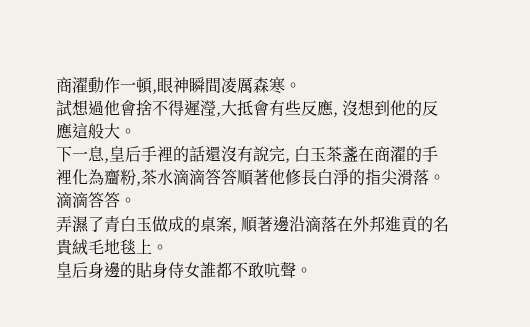商濯動作一頓,眼神瞬間凌厲森寒。
試想過他會捨不得遲瀅,大抵會有些反應, 沒想到他的反應這般大。
下一息,皇后手裡的話還沒有說完, 白玉茶盞在商濯的手裡化為齏粉,茶水滴滴答答順著他修長白淨的指尖滑落。
滴滴答答。
弄濕了青白玉做成的桌案, 順著邊沿滴落在外邦進貢的名貴絨毛地毯上。
皇后身邊的貼身侍女誰都不敢吭聲。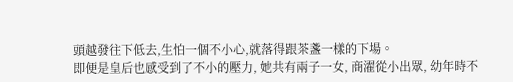頭越發往下低去,生怕一個不小心,就落得跟茶盞一樣的下場。
即便是皇后也感受到了不小的壓力, 她共有兩子一女, 商濯從小出眾, 幼年時不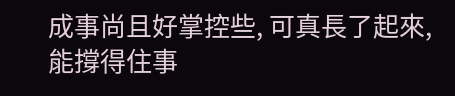成事尚且好掌控些, 可真長了起來, 能撐得住事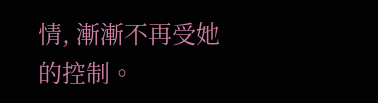情, 漸漸不再受她的控制。